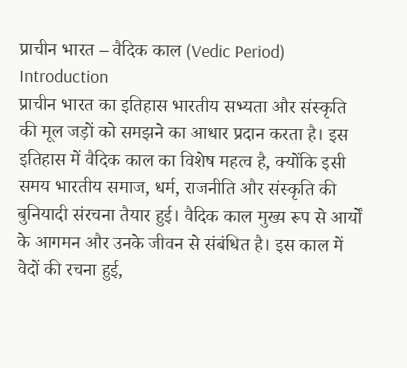प्राचीन भारत – वैदिक काल (Vedic Period)
Introduction
प्राचीन भारत का इतिहास भारतीय सभ्यता और संस्कृति की मूल जड़ों को समझने का आधार प्रदान करता है। इस इतिहास में वैदिक काल का विशेष महत्व है, क्योंकि इसी समय भारतीय समाज, धर्म, राजनीति और संस्कृति की बुनियादी संरचना तैयार हुई। वैदिक काल मुख्य रूप से आर्यों के आगमन और उनके जीवन से संबंधित है। इस काल में वेदों की रचना हुई,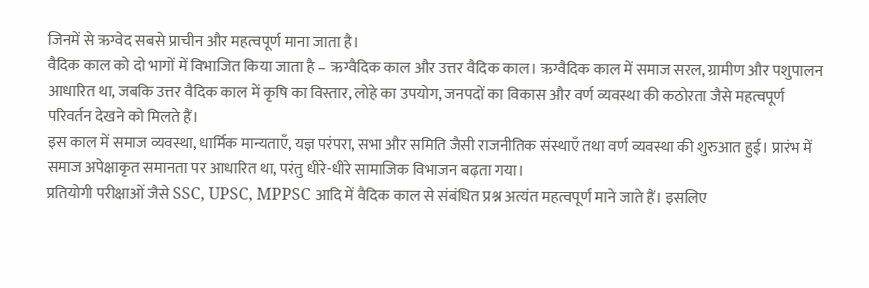जिनमें से ऋग्वेद सबसे प्राचीन और महत्वपूर्ण माना जाता है।
वैदिक काल को दो भागों में विभाजित किया जाता है – ऋग्वैदिक काल और उत्तर वैदिक काल। ऋग्वैदिक काल में समाज सरल, ग्रामीण और पशुपालन आधारित था, जबकि उत्तर वैदिक काल में कृषि का विस्तार, लोहे का उपयोग, जनपदों का विकास और वर्ण व्यवस्था की कठोरता जैसे महत्वपूर्ण परिवर्तन देखने को मिलते हैं।
इस काल में समाज व्यवस्था, धार्मिक मान्यताएँ, यज्ञ परंपरा, सभा और समिति जैसी राजनीतिक संस्थाएँ तथा वर्ण व्यवस्था की शुरुआत हुई। प्रारंभ में समाज अपेक्षाकृत समानता पर आधारित था, परंतु धीरे-धीरे सामाजिक विभाजन बढ़ता गया।
प्रतियोगी परीक्षाओं जैसे SSC, UPSC, MPPSC आदि में वैदिक काल से संबंधित प्रश्न अत्यंत महत्वपूर्ण माने जाते हैं। इसलिए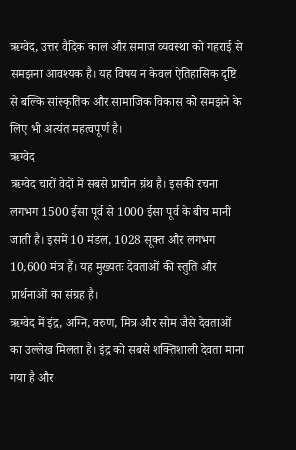ऋग्वेद, उत्तर वैदिक काल और समाज व्यवस्था को गहराई से समझना आवश्यक है। यह विषय न केवल ऐतिहासिक दृष्टि से बल्कि सांस्कृतिक और सामाजिक विकास को समझने के लिए भी अत्यंत महत्वपूर्ण है।
ऋग्वेद
ऋग्वेद चारों वेदों में सबसे प्राचीन ग्रंथ है। इसकी रचना लगभग 1500 ईसा पूर्व से 1000 ईसा पूर्व के बीच मानी जाती है। इसमें 10 मंडल, 1028 सूक्त और लगभग 10,600 मंत्र हैं। यह मुख्यतः देवताओं की स्तुति और प्रार्थनाओं का संग्रह है।
ऋग्वेद में इंद्र, अग्नि, वरुण, मित्र और सोम जैसे देवताओं का उल्लेख मिलता है। इंद्र को सबसे शक्तिशाली देवता माना गया है और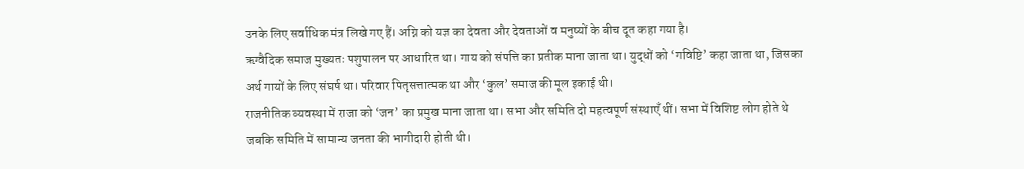उनके लिए सर्वाधिक मंत्र लिखे गए हैं। अग्नि को यज्ञ का देवता और देवताओं व मनुष्यों के बीच दूत कहा गया है।
ऋग्वैदिक समाज मुख्यतः पशुपालन पर आधारित था। गाय को संपत्ति का प्रतीक माना जाता था। युद्धों को ‘गविष्टि’ कहा जाता था, जिसका अर्थ गायों के लिए संघर्ष था। परिवार पितृसत्तात्मक था और ‘कुल’ समाज की मूल इकाई थी।
राजनीतिक व्यवस्था में राजा को ‘जन’ का प्रमुख माना जाता था। सभा और समिति दो महत्वपूर्ण संस्थाएँ थीं। सभा में विशिष्ट लोग होते थे जबकि समिति में सामान्य जनता की भागीदारी होती थी।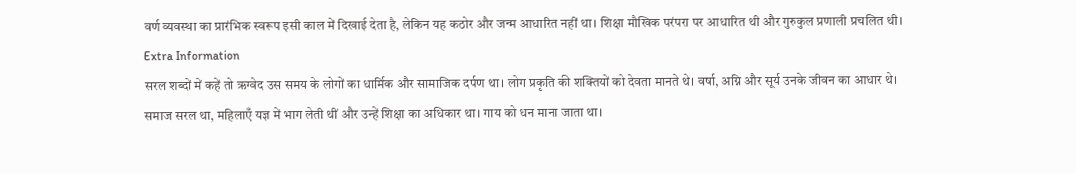वर्ण व्यवस्था का प्रारंभिक स्वरूप इसी काल में दिखाई देता है, लेकिन यह कठोर और जन्म आधारित नहीं था। शिक्षा मौखिक परंपरा पर आधारित थी और गुरुकुल प्रणाली प्रचलित थी।
Extra Information
सरल शब्दों में कहें तो ऋग्वेद उस समय के लोगों का धार्मिक और सामाजिक दर्पण था। लोग प्रकृति की शक्तियों को देवता मानते थे। वर्षा, अग्नि और सूर्य उनके जीवन का आधार थे।
समाज सरल था, महिलाएँ यज्ञ में भाग लेती थीं और उन्हें शिक्षा का अधिकार था। गाय को धन माना जाता था।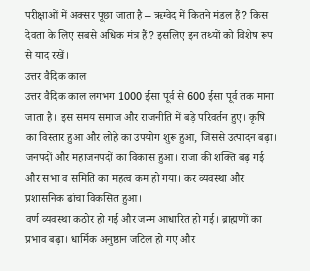परीक्षाओं में अक्सर पूछा जाता है – ऋग्वेद में कितने मंडल हैं? किस देवता के लिए सबसे अधिक मंत्र हैं? इसलिए इन तथ्यों को विशेष रूप से याद रखें।
उत्तर वैदिक काल
उत्तर वैदिक काल लगभग 1000 ईसा पूर्व से 600 ईसा पूर्व तक माना जाता है। इस समय समाज और राजनीति में बड़े परिवर्तन हुए। कृषि का विस्तार हुआ और लोहे का उपयोग शुरू हुआ, जिससे उत्पादन बढ़ा।
जनपदों और महाजनपदों का विकास हुआ। राजा की शक्ति बढ़ गई और सभा व समिति का महत्व कम हो गया। कर व्यवस्था और प्रशासनिक ढांचा विकसित हुआ।
वर्ण व्यवस्था कठोर हो गई और जन्म आधारित हो गई। ब्राह्मणों का प्रभाव बढ़ा। धार्मिक अनुष्ठान जटिल हो गए और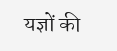यज्ञों की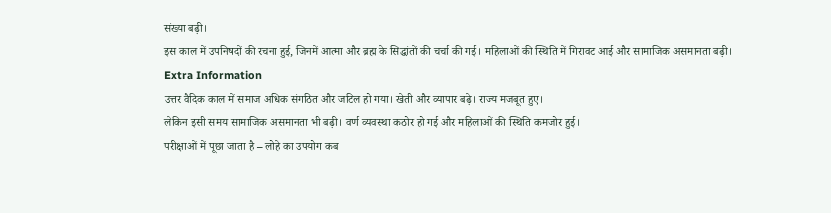संख्या बढ़ी।
इस काल में उपनिषदों की रचना हुई, जिनमें आत्मा और ब्रह्म के सिद्धांतों की चर्चा की गई। महिलाओं की स्थिति में गिरावट आई और सामाजिक असमानता बढ़ी।
Extra Information
उत्तर वैदिक काल में समाज अधिक संगठित और जटिल हो गया। खेती और व्यापार बढ़े। राज्य मजबूत हुए।
लेकिन इसी समय सामाजिक असमानता भी बढ़ी। वर्ण व्यवस्था कठोर हो गई और महिलाओं की स्थिति कमजोर हुई।
परीक्षाओं में पूछा जाता है – लोहे का उपयोग कब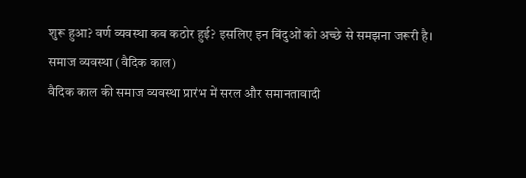शुरू हुआ? वर्ण व्यवस्था कब कठोर हुई? इसलिए इन बिंदुओं को अच्छे से समझना जरूरी है।
समाज व्यवस्था (वैदिक काल)
वैदिक काल की समाज व्यवस्था प्रारंभ में सरल और समानतावादी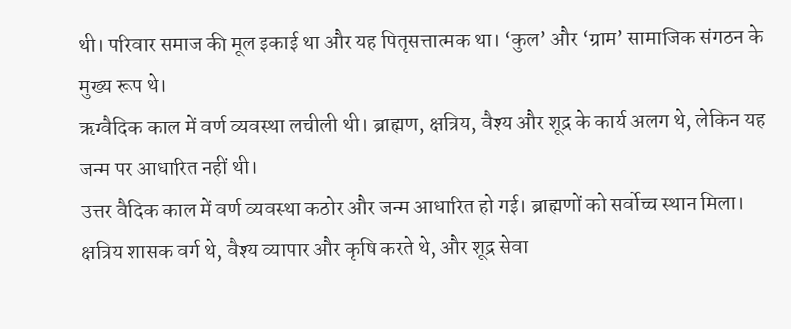थी। परिवार समाज की मूल इकाई था और यह पितृसत्तात्मक था। ‘कुल’ और ‘ग्राम’ सामाजिक संगठन के मुख्य रूप थे।
ऋग्वैदिक काल में वर्ण व्यवस्था लचीली थी। ब्राह्मण, क्षत्रिय, वैश्य और शूद्र के कार्य अलग थे, लेकिन यह जन्म पर आधारित नहीं थी।
उत्तर वैदिक काल में वर्ण व्यवस्था कठोर और जन्म आधारित हो गई। ब्राह्मणों को सर्वोच्च स्थान मिला। क्षत्रिय शासक वर्ग थे, वैश्य व्यापार और कृषि करते थे, और शूद्र सेवा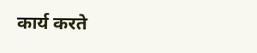कार्य करते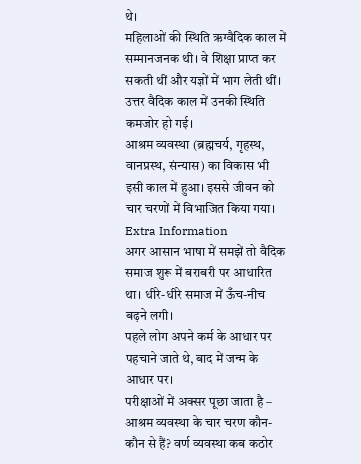थे।
महिलाओं की स्थिति ऋग्वैदिक काल में सम्मानजनक थी। वे शिक्षा प्राप्त कर सकती थीं और यज्ञों में भाग लेती थीं। उत्तर वैदिक काल में उनकी स्थिति कमजोर हो गई।
आश्रम व्यवस्था (ब्रह्मचर्य, गृहस्थ, वानप्रस्थ, संन्यास) का विकास भी इसी काल में हुआ। इससे जीवन को चार चरणों में विभाजित किया गया।
Extra Information
अगर आसान भाषा में समझें तो वैदिक समाज शुरू में बराबरी पर आधारित था। धीरे-धीरे समाज में ऊँच-नीच बढ़ने लगी।
पहले लोग अपने कर्म के आधार पर पहचाने जाते थे, बाद में जन्म के आधार पर।
परीक्षाओं में अक्सर पूछा जाता है – आश्रम व्यवस्था के चार चरण कौन-कौन से हैं? वर्ण व्यवस्था कब कठोर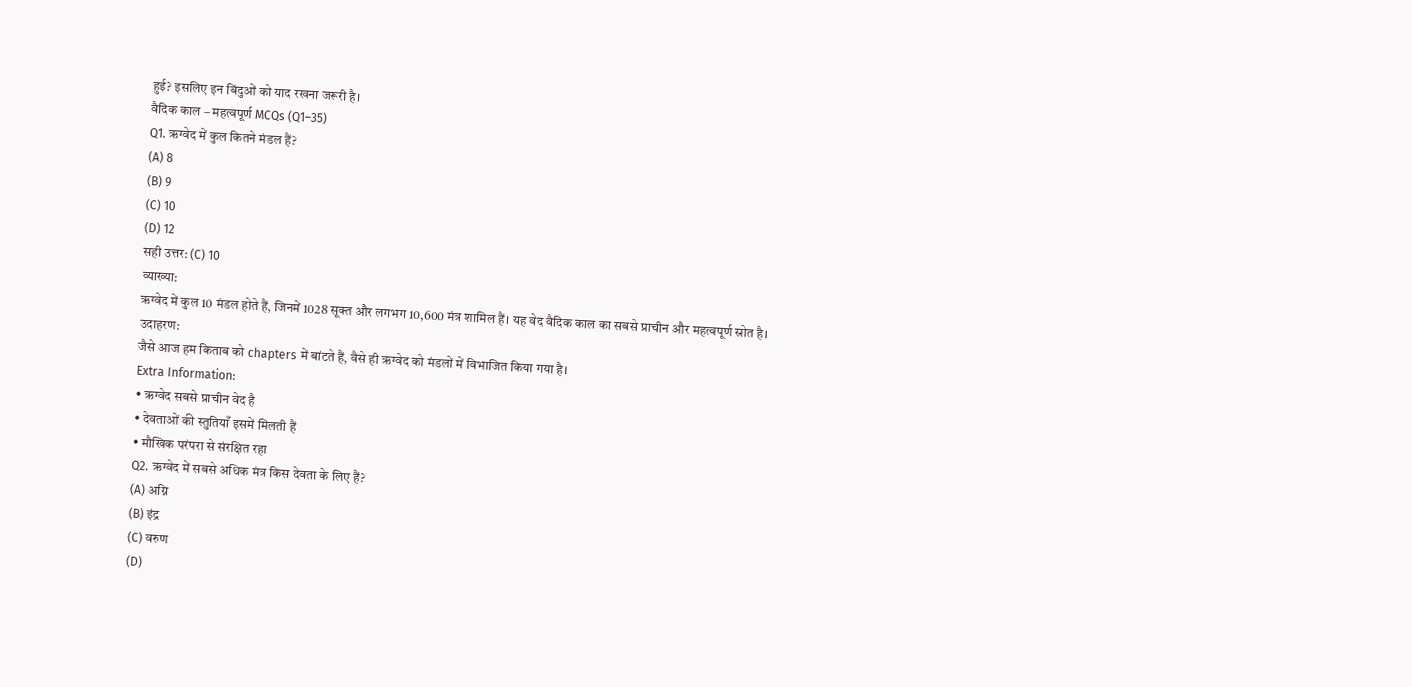हुई? इसलिए इन बिंदुओं को याद रखना जरूरी है।
वैदिक काल – महत्वपूर्ण MCQs (Q1–35)
Q1. ऋग्वेद में कुल कितने मंडल हैं?
(A) 8
(B) 9
(C) 10
(D) 12
सही उत्तर: (C) 10
व्याख्या:
ऋग्वेद में कुल 10 मंडल होते हैं, जिनमें 1028 सूक्त और लगभग 10,600 मंत्र शामिल हैं। यह वेद वैदिक काल का सबसे प्राचीन और महत्वपूर्ण स्रोत है।
उदाहरण:
जैसे आज हम किताब को chapters में बांटते हैं, वैसे ही ऋग्वेद को मंडलों में विभाजित किया गया है।
Extra Information:
• ऋग्वेद सबसे प्राचीन वेद है
• देवताओं की स्तुतियाँ इसमें मिलती हैं
• मौखिक परंपरा से संरक्षित रहा
Q2. ऋग्वेद में सबसे अधिक मंत्र किस देवता के लिए हैं?
(A) अग्नि
(B) इंद्र
(C) वरुण
(D)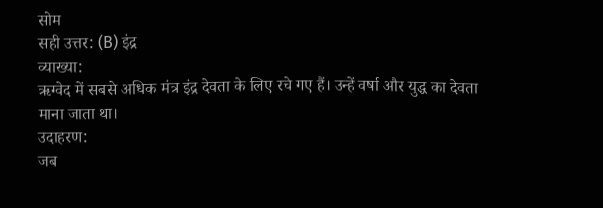सोम
सही उत्तर: (B) इंद्र
व्याख्या:
ऋग्वेद में सबसे अधिक मंत्र इंद्र देवता के लिए रचे गए हैं। उन्हें वर्षा और युद्ध का देवता माना जाता था।
उदाहरण:
जब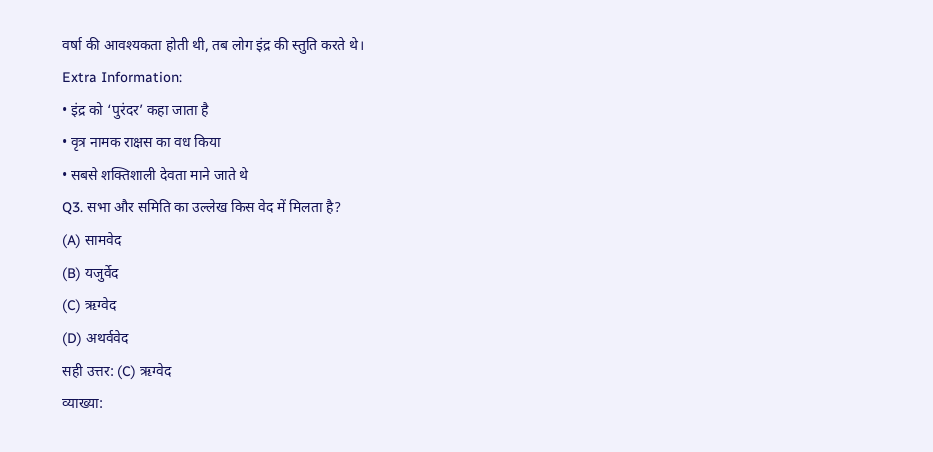वर्षा की आवश्यकता होती थी, तब लोग इंद्र की स्तुति करते थे।
Extra Information:
• इंद्र को ‘पुरंदर’ कहा जाता है
• वृत्र नामक राक्षस का वध किया
• सबसे शक्तिशाली देवता माने जाते थे
Q3. सभा और समिति का उल्लेख किस वेद में मिलता है?
(A) सामवेद
(B) यजुर्वेद
(C) ऋग्वेद
(D) अथर्ववेद
सही उत्तर: (C) ऋग्वेद
व्याख्या: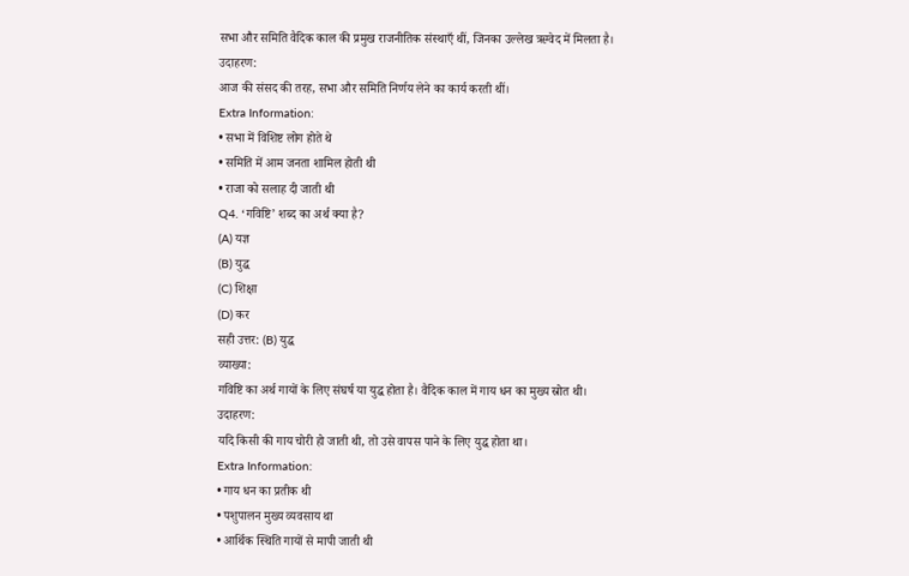सभा और समिति वैदिक काल की प्रमुख राजनीतिक संस्थाएँ थीं, जिनका उल्लेख ऋग्वेद में मिलता है।
उदाहरण:
आज की संसद की तरह, सभा और समिति निर्णय लेने का कार्य करती थीं।
Extra Information:
• सभा में विशिष्ट लोग होते थे
• समिति में आम जनता शामिल होती थी
• राजा को सलाह दी जाती थी
Q4. ‘गविष्टि’ शब्द का अर्थ क्या है?
(A) यज्ञ
(B) युद्ध
(C) शिक्षा
(D) कर
सही उत्तर: (B) युद्ध
व्याख्या:
गविष्टि का अर्थ गायों के लिए संघर्ष या युद्ध होता है। वैदिक काल में गाय धन का मुख्य स्रोत थी।
उदाहरण:
यदि किसी की गाय चोरी हो जाती थी, तो उसे वापस पाने के लिए युद्ध होता था।
Extra Information:
• गाय धन का प्रतीक थी
• पशुपालन मुख्य व्यवसाय था
• आर्थिक स्थिति गायों से मापी जाती थी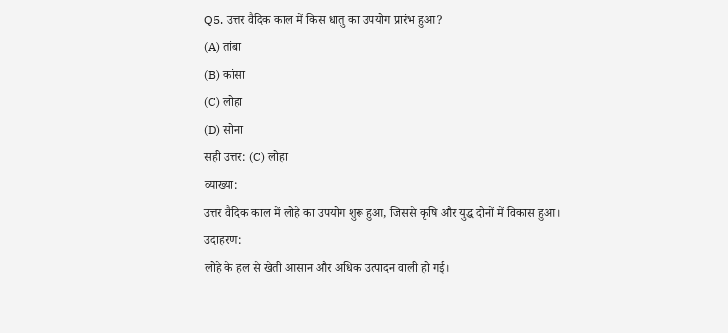Q5. उत्तर वैदिक काल में किस धातु का उपयोग प्रारंभ हुआ?
(A) तांबा
(B) कांसा
(C) लोहा
(D) सोना
सही उत्तर: (C) लोहा
व्याख्या:
उत्तर वैदिक काल में लोहे का उपयोग शुरू हुआ, जिससे कृषि और युद्ध दोनों में विकास हुआ।
उदाहरण:
लोहे के हल से खेती आसान और अधिक उत्पादन वाली हो गई।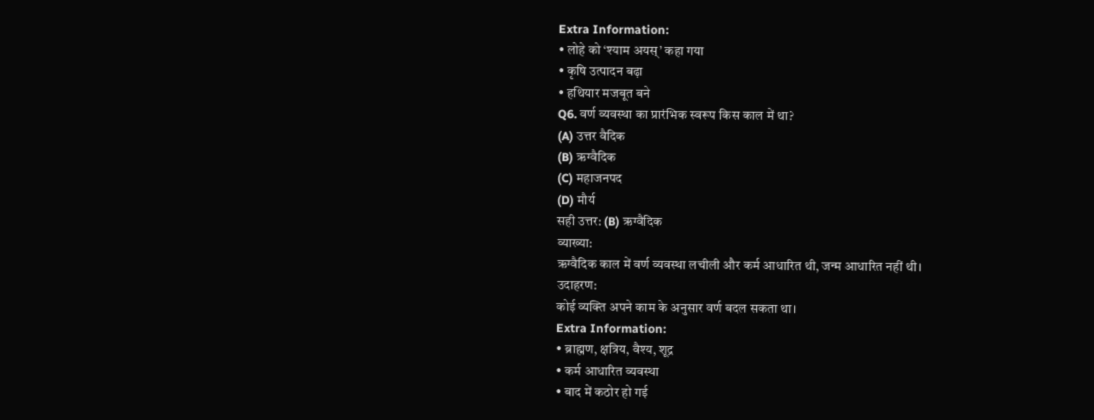Extra Information:
• लोहे को ‘श्याम अयस्’ कहा गया
• कृषि उत्पादन बढ़ा
• हथियार मजबूत बने
Q6. वर्ण व्यवस्था का प्रारंभिक स्वरूप किस काल में था?
(A) उत्तर वैदिक
(B) ऋग्वैदिक
(C) महाजनपद
(D) मौर्य
सही उत्तर: (B) ऋग्वैदिक
व्याख्या:
ऋग्वैदिक काल में वर्ण व्यवस्था लचीली और कर्म आधारित थी, जन्म आधारित नहीं थी।
उदाहरण:
कोई व्यक्ति अपने काम के अनुसार वर्ण बदल सकता था।
Extra Information:
• ब्राह्मण, क्षत्रिय, वैश्य, शूद्र
• कर्म आधारित व्यवस्था
• बाद में कठोर हो गई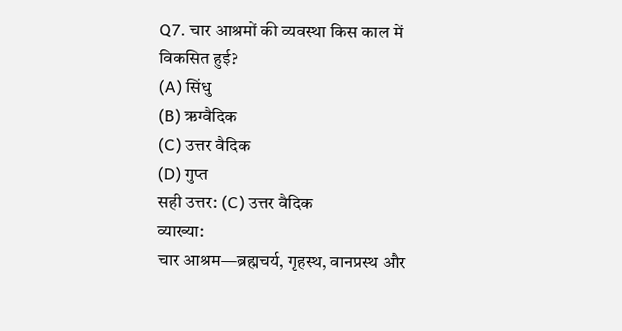Q7. चार आश्रमों की व्यवस्था किस काल में विकसित हुई?
(A) सिंधु
(B) ऋग्वैदिक
(C) उत्तर वैदिक
(D) गुप्त
सही उत्तर: (C) उत्तर वैदिक
व्याख्या:
चार आश्रम—ब्रह्मचर्य, गृहस्थ, वानप्रस्थ और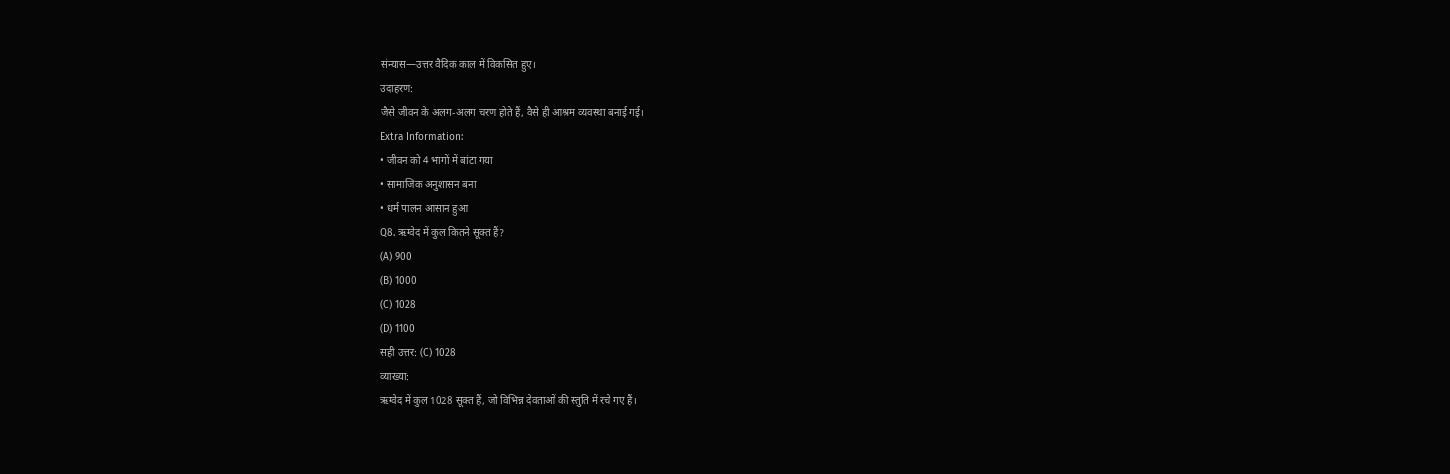संन्यास—उत्तर वैदिक काल में विकसित हुए।
उदाहरण:
जैसे जीवन के अलग-अलग चरण होते हैं, वैसे ही आश्रम व्यवस्था बनाई गई।
Extra Information:
• जीवन को 4 भागों में बांटा गया
• सामाजिक अनुशासन बना
• धर्म पालन आसान हुआ
Q8. ऋग्वेद में कुल कितने सूक्त हैं?
(A) 900
(B) 1000
(C) 1028
(D) 1100
सही उत्तर: (C) 1028
व्याख्या:
ऋग्वेद में कुल 1028 सूक्त हैं, जो विभिन्न देवताओं की स्तुति में रचे गए हैं।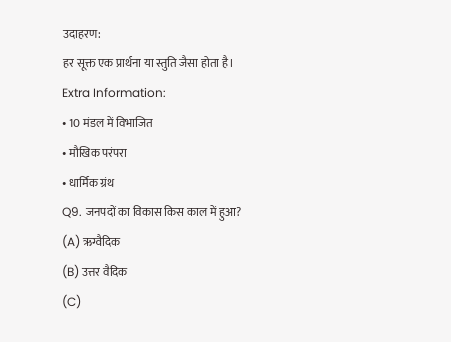उदाहरण:
हर सूक्त एक प्रार्थना या स्तुति जैसा होता है।
Extra Information:
• 10 मंडल में विभाजित
• मौखिक परंपरा
• धार्मिक ग्रंथ
Q9. जनपदों का विकास किस काल में हुआ?
(A) ऋग्वैदिक
(B) उत्तर वैदिक
(C)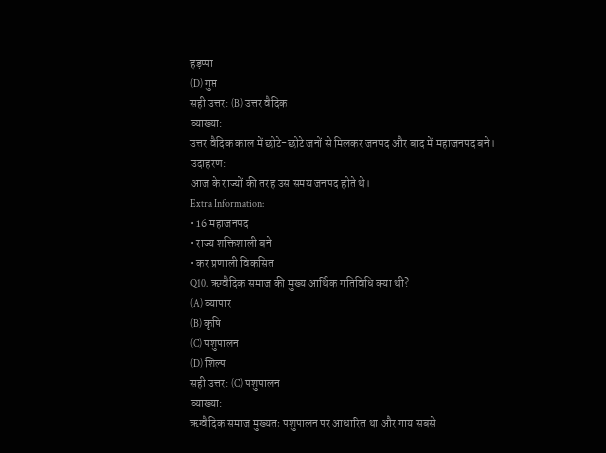हड़प्पा
(D) गुप्त
सही उत्तर: (B) उत्तर वैदिक
व्याख्या:
उत्तर वैदिक काल में छोटे-छोटे जनों से मिलकर जनपद और बाद में महाजनपद बने।
उदाहरण:
आज के राज्यों की तरह उस समय जनपद होते थे।
Extra Information:
• 16 महाजनपद
• राज्य शक्तिशाली बने
• कर प्रणाली विकसित
Q10. ऋग्वैदिक समाज की मुख्य आर्थिक गतिविधि क्या थी?
(A) व्यापार
(B) कृषि
(C) पशुपालन
(D) शिल्प
सही उत्तर: (C) पशुपालन
व्याख्या:
ऋग्वैदिक समाज मुख्यतः पशुपालन पर आधारित था और गाय सबसे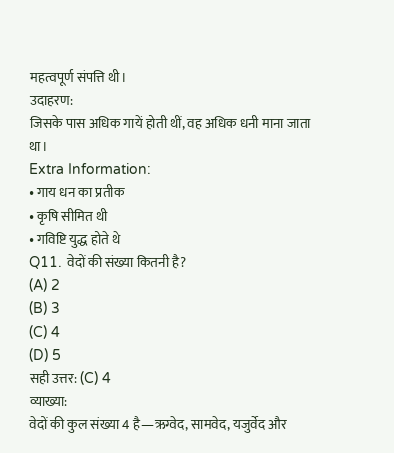महत्वपूर्ण संपत्ति थी।
उदाहरण:
जिसके पास अधिक गायें होती थीं, वह अधिक धनी माना जाता था।
Extra Information:
• गाय धन का प्रतीक
• कृषि सीमित थी
• गविष्टि युद्ध होते थे
Q11. वेदों की संख्या कितनी है?
(A) 2
(B) 3
(C) 4
(D) 5
सही उत्तर: (C) 4
व्याख्या:
वेदों की कुल संख्या 4 है—ऋग्वेद, सामवेद, यजुर्वेद और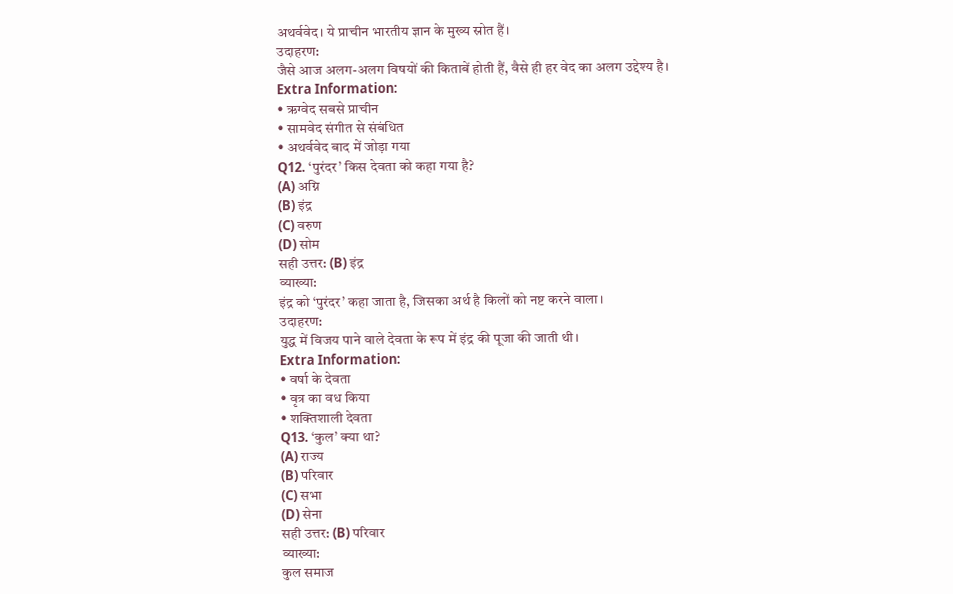अथर्ववेद। ये प्राचीन भारतीय ज्ञान के मुख्य स्रोत हैं।
उदाहरण:
जैसे आज अलग-अलग विषयों की किताबें होती हैं, वैसे ही हर वेद का अलग उद्देश्य है।
Extra Information:
• ऋग्वेद सबसे प्राचीन
• सामवेद संगीत से संबंधित
• अथर्ववेद बाद में जोड़ा गया
Q12. ‘पुरंदर’ किस देवता को कहा गया है?
(A) अग्नि
(B) इंद्र
(C) वरुण
(D) सोम
सही उत्तर: (B) इंद्र
व्याख्या:
इंद्र को ‘पुरंदर’ कहा जाता है, जिसका अर्थ है किलों को नष्ट करने वाला।
उदाहरण:
युद्ध में विजय पाने वाले देवता के रूप में इंद्र की पूजा की जाती थी।
Extra Information:
• वर्षा के देवता
• वृत्र का वध किया
• शक्तिशाली देवता
Q13. ‘कुल’ क्या था?
(A) राज्य
(B) परिवार
(C) सभा
(D) सेना
सही उत्तर: (B) परिवार
व्याख्या:
कुल समाज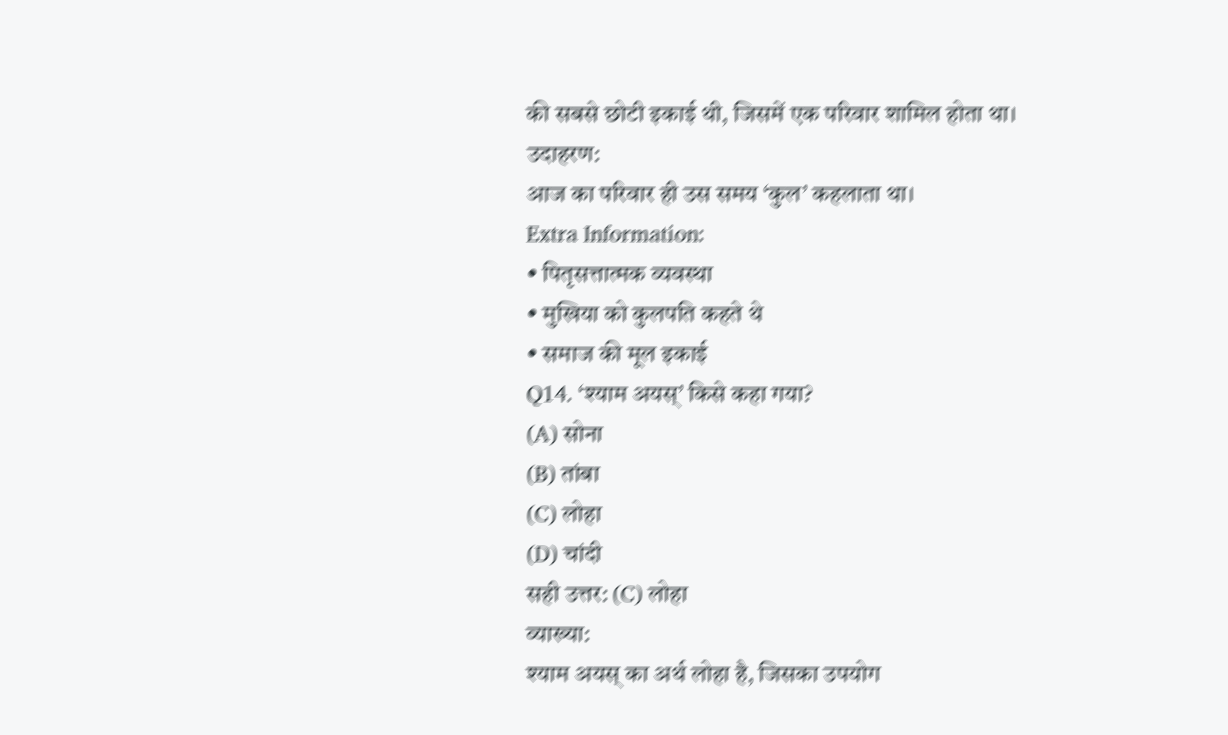की सबसे छोटी इकाई थी, जिसमें एक परिवार शामिल होता था।
उदाहरण:
आज का परिवार ही उस समय ‘कुल’ कहलाता था।
Extra Information:
• पितृसत्तात्मक व्यवस्था
• मुखिया को कुलपति कहते थे
• समाज की मूल इकाई
Q14. ‘श्याम अयस्’ किसे कहा गया?
(A) सोना
(B) तांबा
(C) लोहा
(D) चांदी
सही उत्तर: (C) लोहा
व्याख्या:
श्याम अयस् का अर्थ लोहा है, जिसका उपयोग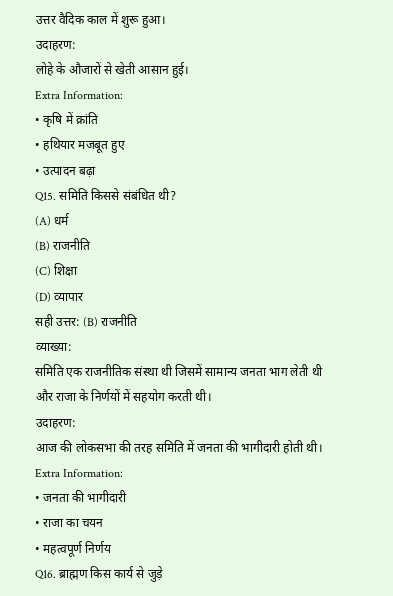उत्तर वैदिक काल में शुरू हुआ।
उदाहरण:
लोहे के औजारों से खेती आसान हुई।
Extra Information:
• कृषि में क्रांति
• हथियार मजबूत हुए
• उत्पादन बढ़ा
Q15. समिति किससे संबंधित थी?
(A) धर्म
(B) राजनीति
(C) शिक्षा
(D) व्यापार
सही उत्तर: (B) राजनीति
व्याख्या:
समिति एक राजनीतिक संस्था थी जिसमें सामान्य जनता भाग लेती थी और राजा के निर्णयों में सहयोग करती थी।
उदाहरण:
आज की लोकसभा की तरह समिति में जनता की भागीदारी होती थी।
Extra Information:
• जनता की भागीदारी
• राजा का चयन
• महत्वपूर्ण निर्णय
Q16. ब्राह्मण किस कार्य से जुड़े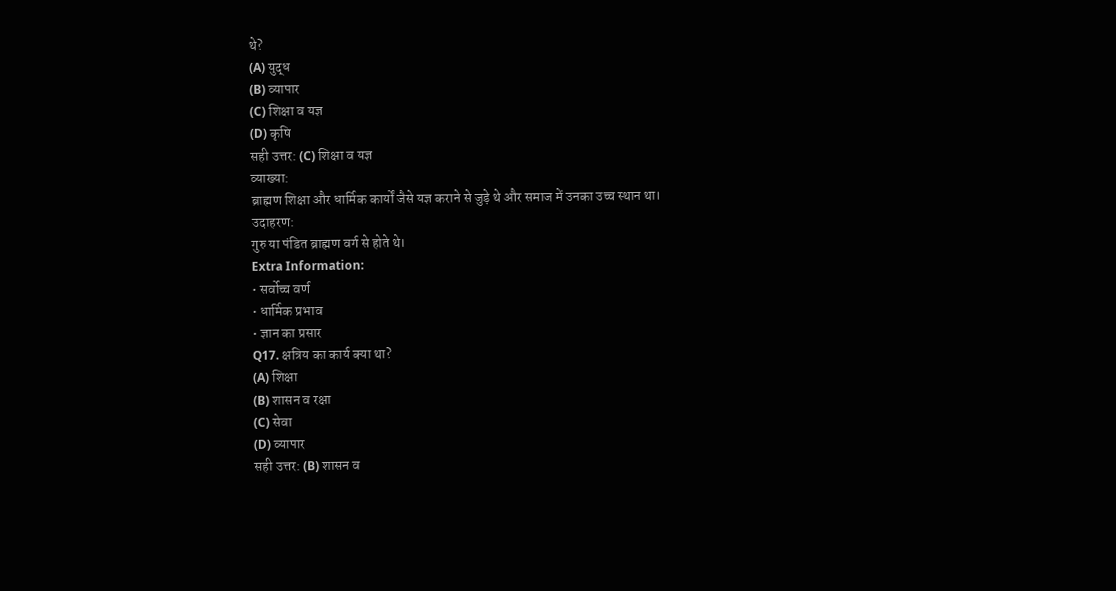थे?
(A) युद्ध
(B) व्यापार
(C) शिक्षा व यज्ञ
(D) कृषि
सही उत्तर: (C) शिक्षा व यज्ञ
व्याख्या:
ब्राह्मण शिक्षा और धार्मिक कार्यों जैसे यज्ञ कराने से जुड़े थे और समाज में उनका उच्च स्थान था।
उदाहरण:
गुरु या पंडित ब्राह्मण वर्ग से होते थे।
Extra Information:
• सर्वोच्च वर्ण
• धार्मिक प्रभाव
• ज्ञान का प्रसार
Q17. क्षत्रिय का कार्य क्या था?
(A) शिक्षा
(B) शासन व रक्षा
(C) सेवा
(D) व्यापार
सही उत्तर: (B) शासन व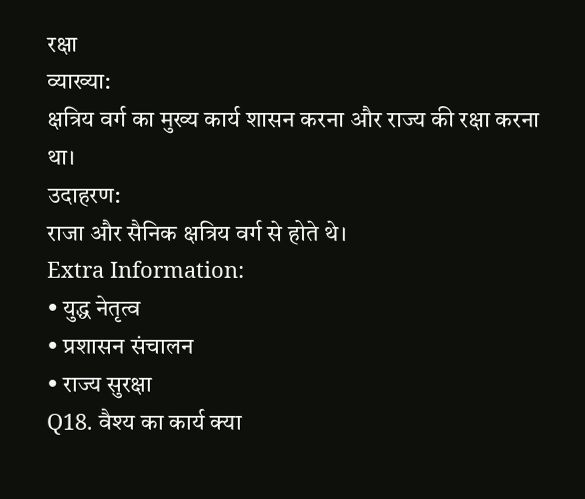रक्षा
व्याख्या:
क्षत्रिय वर्ग का मुख्य कार्य शासन करना और राज्य की रक्षा करना था।
उदाहरण:
राजा और सैनिक क्षत्रिय वर्ग से होते थे।
Extra Information:
• युद्ध नेतृत्व
• प्रशासन संचालन
• राज्य सुरक्षा
Q18. वैश्य का कार्य क्या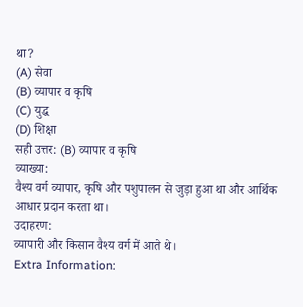था?
(A) सेवा
(B) व्यापार व कृषि
(C) युद्ध
(D) शिक्षा
सही उत्तर: (B) व्यापार व कृषि
व्याख्या:
वैश्य वर्ग व्यापार, कृषि और पशुपालन से जुड़ा हुआ था और आर्थिक आधार प्रदान करता था।
उदाहरण:
व्यापारी और किसान वैश्य वर्ग में आते थे।
Extra Information: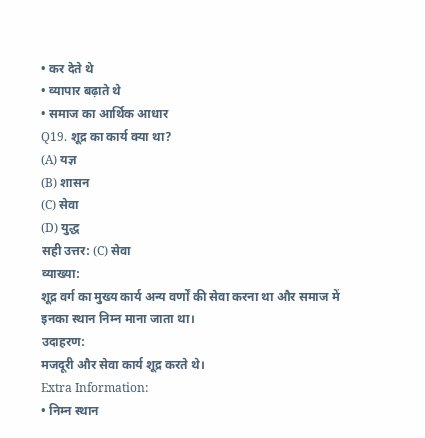• कर देते थे
• व्यापार बढ़ाते थे
• समाज का आर्थिक आधार
Q19. शूद्र का कार्य क्या था?
(A) यज्ञ
(B) शासन
(C) सेवा
(D) युद्ध
सही उत्तर: (C) सेवा
व्याख्या:
शूद्र वर्ग का मुख्य कार्य अन्य वर्णों की सेवा करना था और समाज में इनका स्थान निम्न माना जाता था।
उदाहरण:
मजदूरी और सेवा कार्य शूद्र करते थे।
Extra Information:
• निम्न स्थान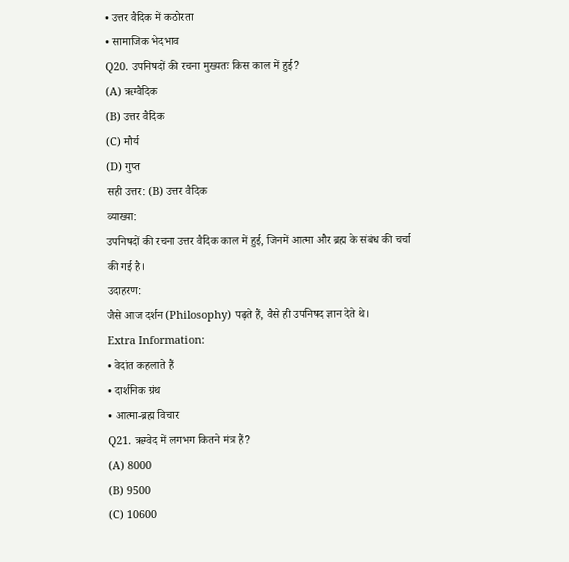• उत्तर वैदिक में कठोरता
• सामाजिक भेदभाव
Q20. उपनिषदों की रचना मुख्यतः किस काल में हुई?
(A) ऋग्वैदिक
(B) उत्तर वैदिक
(C) मौर्य
(D) गुप्त
सही उत्तर: (B) उत्तर वैदिक
व्याख्या:
उपनिषदों की रचना उत्तर वैदिक काल में हुई, जिनमें आत्मा और ब्रह्म के संबंध की चर्चा की गई है।
उदाहरण:
जैसे आज दर्शन (Philosophy) पढ़ते हैं, वैसे ही उपनिषद ज्ञान देते थे।
Extra Information:
• वेदांत कहलाते हैं
• दार्शनिक ग्रंथ
• आत्मा-ब्रह्म विचार
Q21. ऋग्वेद में लगभग कितने मंत्र हैं?
(A) 8000
(B) 9500
(C) 10600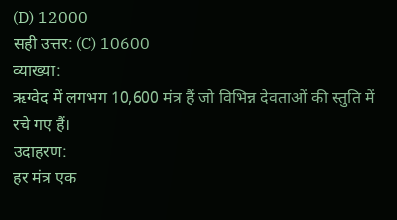(D) 12000
सही उत्तर: (C) 10600
व्याख्या:
ऋग्वेद में लगभग 10,600 मंत्र हैं जो विभिन्न देवताओं की स्तुति में रचे गए हैं।
उदाहरण:
हर मंत्र एक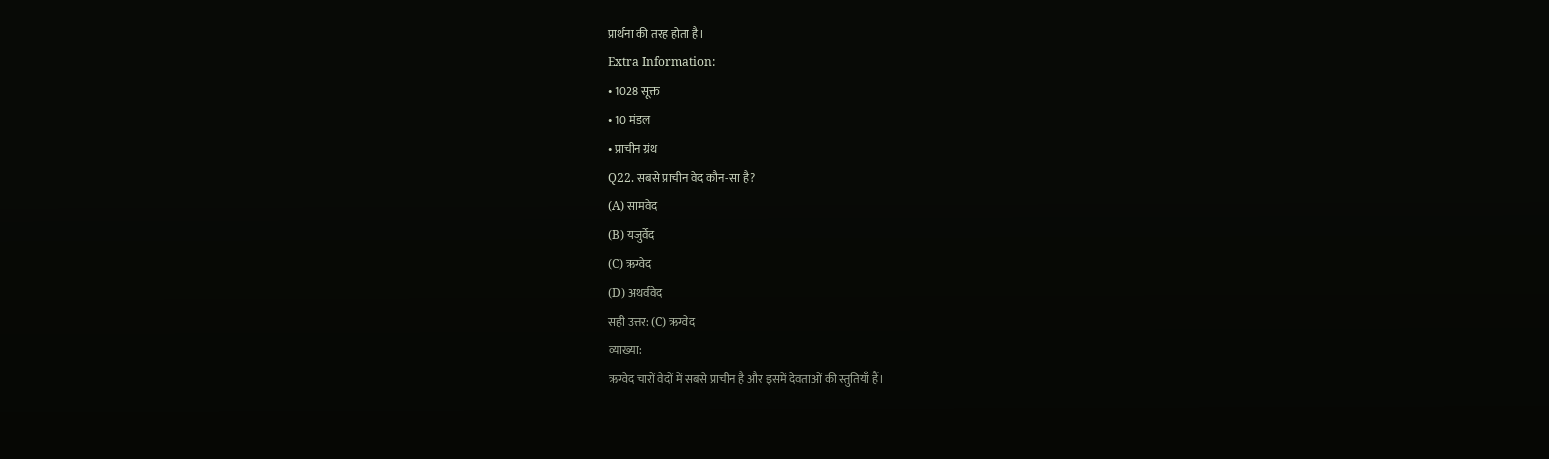प्रार्थना की तरह होता है।
Extra Information:
• 1028 सूक्त
• 10 मंडल
• प्राचीन ग्रंथ
Q22. सबसे प्राचीन वेद कौन-सा है?
(A) सामवेद
(B) यजुर्वेद
(C) ऋग्वेद
(D) अथर्ववेद
सही उत्तर: (C) ऋग्वेद
व्याख्या:
ऋग्वेद चारों वेदों में सबसे प्राचीन है और इसमें देवताओं की स्तुतियाँ हैं।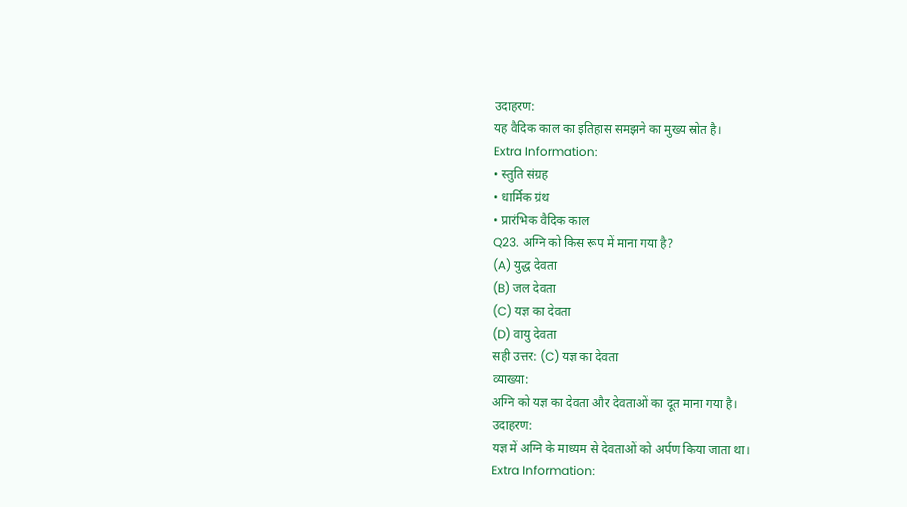उदाहरण:
यह वैदिक काल का इतिहास समझने का मुख्य स्रोत है।
Extra Information:
• स्तुति संग्रह
• धार्मिक ग्रंथ
• प्रारंभिक वैदिक काल
Q23. अग्नि को किस रूप में माना गया है?
(A) युद्ध देवता
(B) जल देवता
(C) यज्ञ का देवता
(D) वायु देवता
सही उत्तर: (C) यज्ञ का देवता
व्याख्या:
अग्नि को यज्ञ का देवता और देवताओं का दूत माना गया है।
उदाहरण:
यज्ञ में अग्नि के माध्यम से देवताओं को अर्पण किया जाता था।
Extra Information: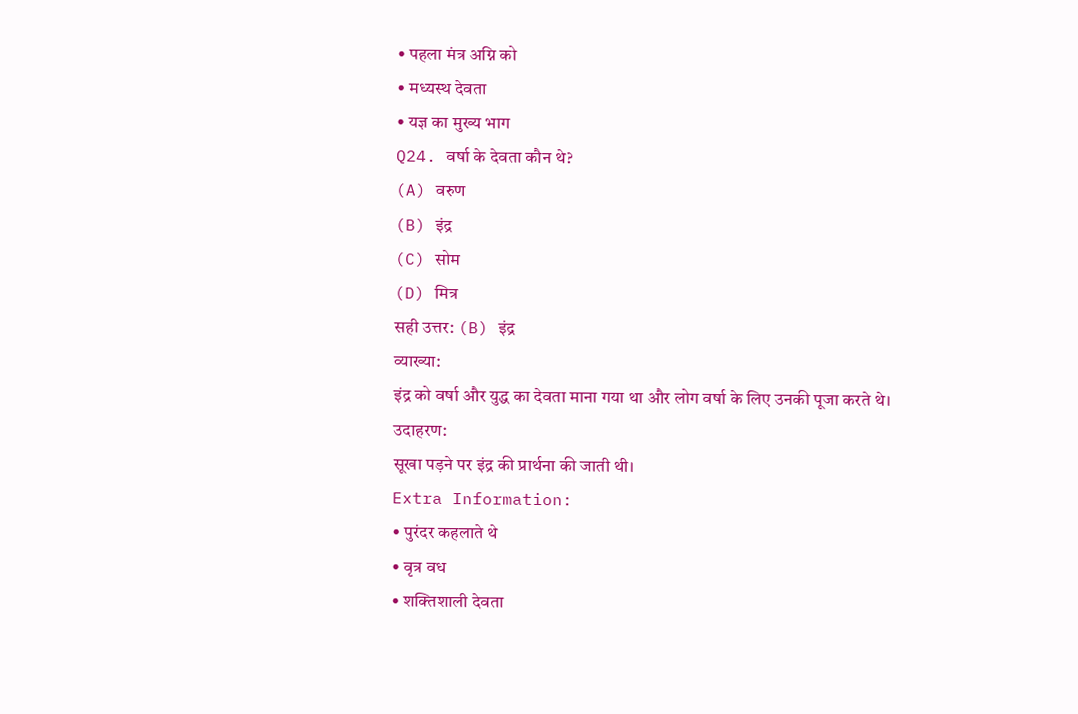• पहला मंत्र अग्नि को
• मध्यस्थ देवता
• यज्ञ का मुख्य भाग
Q24. वर्षा के देवता कौन थे?
(A) वरुण
(B) इंद्र
(C) सोम
(D) मित्र
सही उत्तर: (B) इंद्र
व्याख्या:
इंद्र को वर्षा और युद्ध का देवता माना गया था और लोग वर्षा के लिए उनकी पूजा करते थे।
उदाहरण:
सूखा पड़ने पर इंद्र की प्रार्थना की जाती थी।
Extra Information:
• पुरंदर कहलाते थे
• वृत्र वध
• शक्तिशाली देवता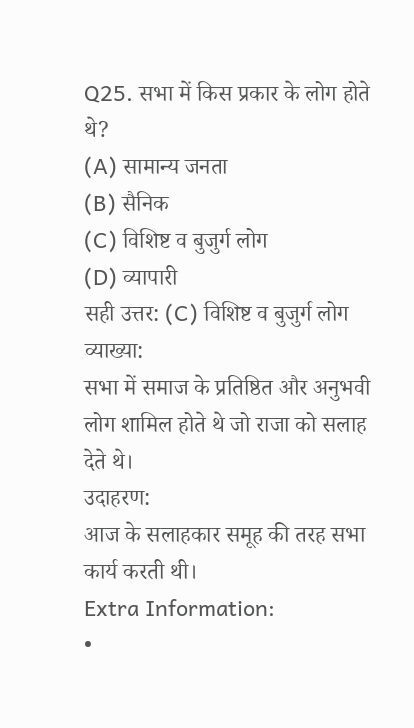Q25. सभा में किस प्रकार के लोग होते थे?
(A) सामान्य जनता
(B) सैनिक
(C) विशिष्ट व बुजुर्ग लोग
(D) व्यापारी
सही उत्तर: (C) विशिष्ट व बुजुर्ग लोग
व्याख्या:
सभा में समाज के प्रतिष्ठित और अनुभवी लोग शामिल होते थे जो राजा को सलाह देते थे।
उदाहरण:
आज के सलाहकार समूह की तरह सभा कार्य करती थी।
Extra Information:
•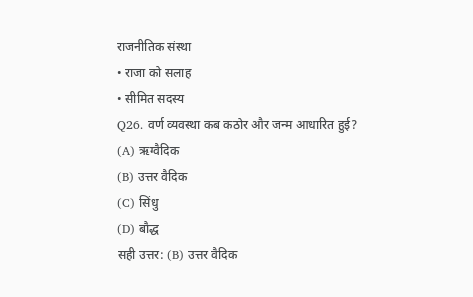राजनीतिक संस्था
• राजा को सलाह
• सीमित सदस्य
Q26. वर्ण व्यवस्था कब कठोर और जन्म आधारित हुई?
(A) ऋग्वैदिक
(B) उत्तर वैदिक
(C) सिंधु
(D) बौद्ध
सही उत्तर: (B) उत्तर वैदिक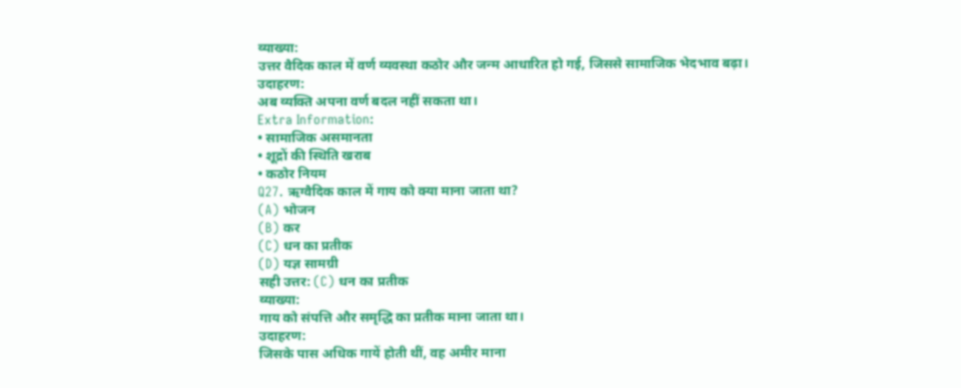व्याख्या:
उत्तर वैदिक काल में वर्ण व्यवस्था कठोर और जन्म आधारित हो गई, जिससे सामाजिक भेदभाव बढ़ा।
उदाहरण:
अब व्यक्ति अपना वर्ण बदल नहीं सकता था।
Extra Information:
• सामाजिक असमानता
• शूद्रों की स्थिति खराब
• कठोर नियम
Q27. ऋग्वैदिक काल में गाय को क्या माना जाता था?
(A) भोजन
(B) कर
(C) धन का प्रतीक
(D) यज्ञ सामग्री
सही उत्तर: (C) धन का प्रतीक
व्याख्या:
गाय को संपत्ति और समृद्धि का प्रतीक माना जाता था।
उदाहरण:
जिसके पास अधिक गायें होती थीं, वह अमीर माना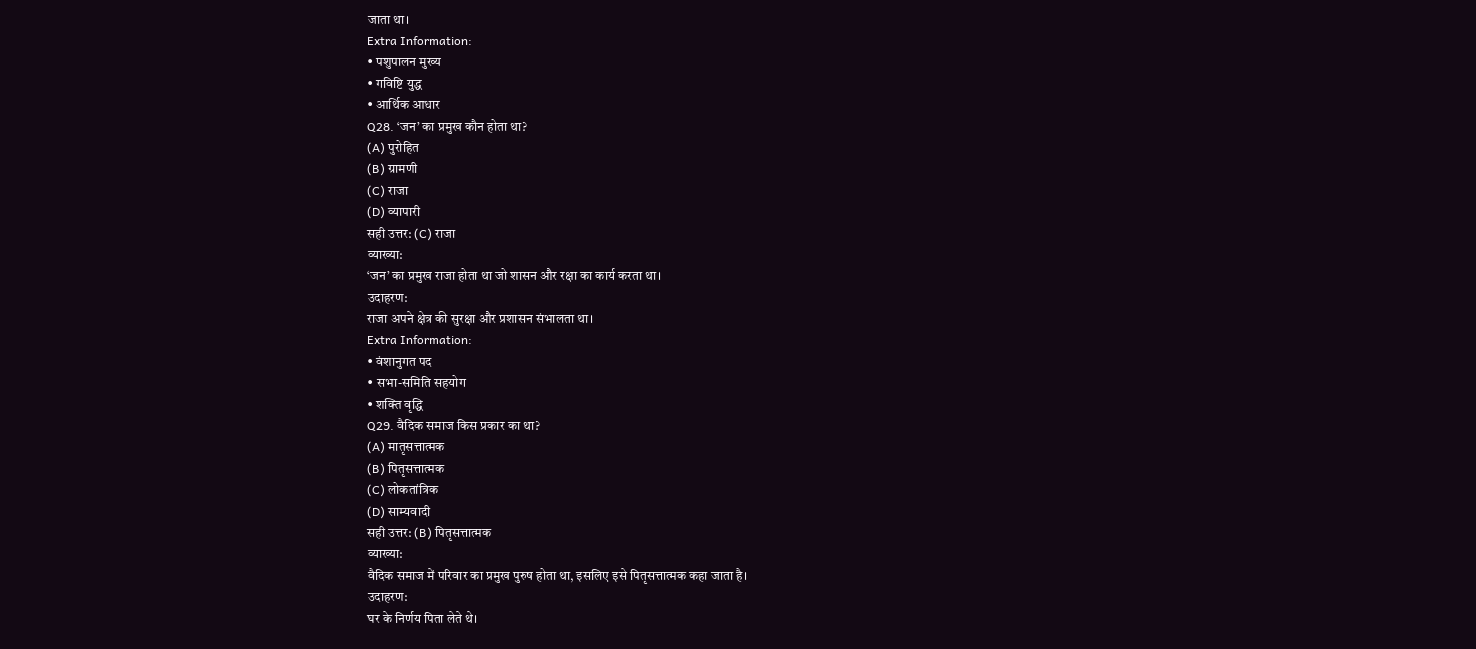जाता था।
Extra Information:
• पशुपालन मुख्य
• गविष्टि युद्ध
• आर्थिक आधार
Q28. ‘जन’ का प्रमुख कौन होता था?
(A) पुरोहित
(B) ग्रामणी
(C) राजा
(D) व्यापारी
सही उत्तर: (C) राजा
व्याख्या:
‘जन’ का प्रमुख राजा होता था जो शासन और रक्षा का कार्य करता था।
उदाहरण:
राजा अपने क्षेत्र की सुरक्षा और प्रशासन संभालता था।
Extra Information:
• वंशानुगत पद
• सभा-समिति सहयोग
• शक्ति वृद्धि
Q29. वैदिक समाज किस प्रकार का था?
(A) मातृसत्तात्मक
(B) पितृसत्तात्मक
(C) लोकतांत्रिक
(D) साम्यवादी
सही उत्तर: (B) पितृसत्तात्मक
व्याख्या:
वैदिक समाज में परिवार का प्रमुख पुरुष होता था, इसलिए इसे पितृसत्तात्मक कहा जाता है।
उदाहरण:
घर के निर्णय पिता लेते थे।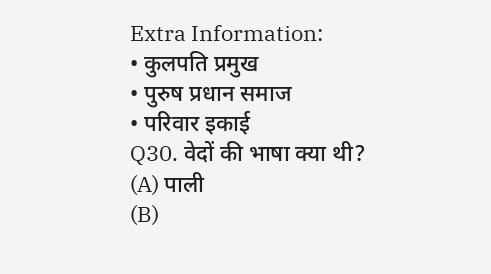Extra Information:
• कुलपति प्रमुख
• पुरुष प्रधान समाज
• परिवार इकाई
Q30. वेदों की भाषा क्या थी?
(A) पाली
(B)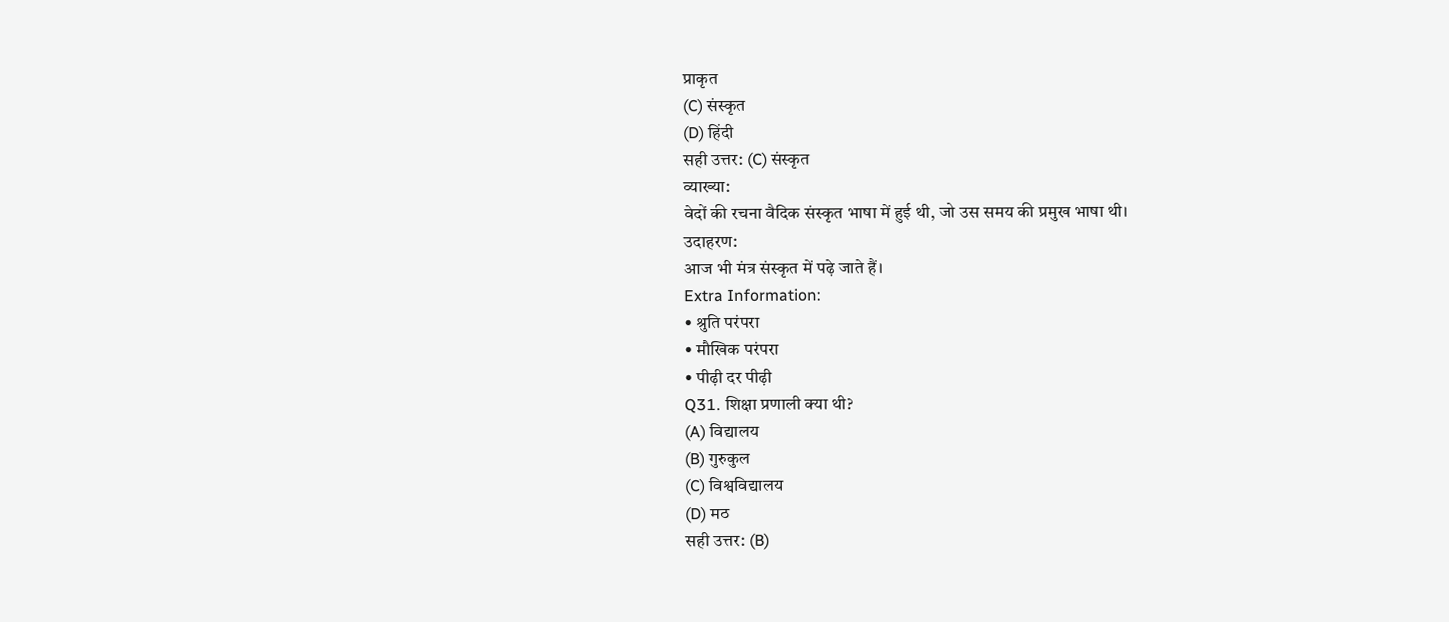प्राकृत
(C) संस्कृत
(D) हिंदी
सही उत्तर: (C) संस्कृत
व्याख्या:
वेदों की रचना वैदिक संस्कृत भाषा में हुई थी, जो उस समय की प्रमुख भाषा थी।
उदाहरण:
आज भी मंत्र संस्कृत में पढ़े जाते हैं।
Extra Information:
• श्रुति परंपरा
• मौखिक परंपरा
• पीढ़ी दर पीढ़ी
Q31. शिक्षा प्रणाली क्या थी?
(A) विद्यालय
(B) गुरुकुल
(C) विश्वविद्यालय
(D) मठ
सही उत्तर: (B)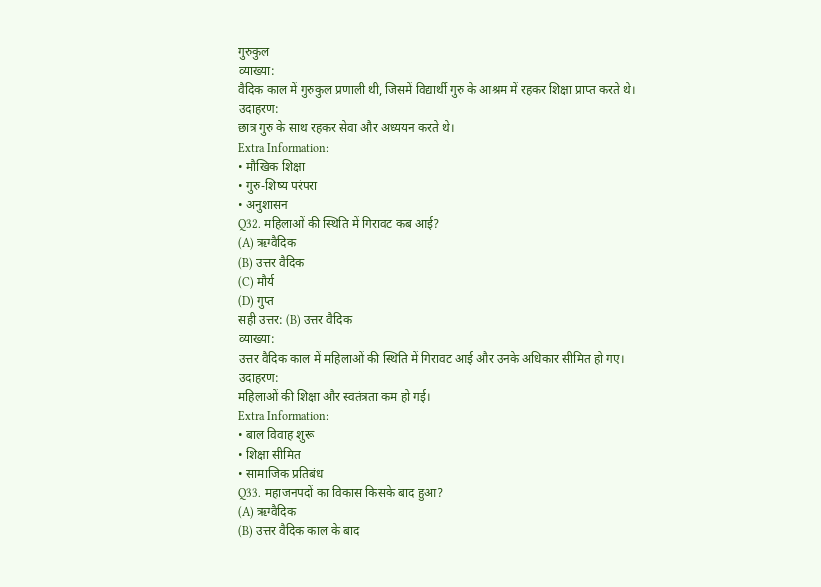गुरुकुल
व्याख्या:
वैदिक काल में गुरुकुल प्रणाली थी, जिसमें विद्यार्थी गुरु के आश्रम में रहकर शिक्षा प्राप्त करते थे।
उदाहरण:
छात्र गुरु के साथ रहकर सेवा और अध्ययन करते थे।
Extra Information:
• मौखिक शिक्षा
• गुरु-शिष्य परंपरा
• अनुशासन
Q32. महिलाओं की स्थिति में गिरावट कब आई?
(A) ऋग्वैदिक
(B) उत्तर वैदिक
(C) मौर्य
(D) गुप्त
सही उत्तर: (B) उत्तर वैदिक
व्याख्या:
उत्तर वैदिक काल में महिलाओं की स्थिति में गिरावट आई और उनके अधिकार सीमित हो गए।
उदाहरण:
महिलाओं की शिक्षा और स्वतंत्रता कम हो गई।
Extra Information:
• बाल विवाह शुरू
• शिक्षा सीमित
• सामाजिक प्रतिबंध
Q33. महाजनपदों का विकास किसके बाद हुआ?
(A) ऋग्वैदिक
(B) उत्तर वैदिक काल के बाद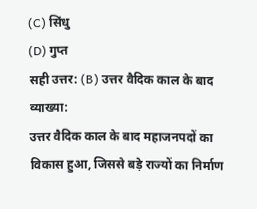(C) सिंधु
(D) गुप्त
सही उत्तर: (B) उत्तर वैदिक काल के बाद
व्याख्या:
उत्तर वैदिक काल के बाद महाजनपदों का विकास हुआ, जिससे बड़े राज्यों का निर्माण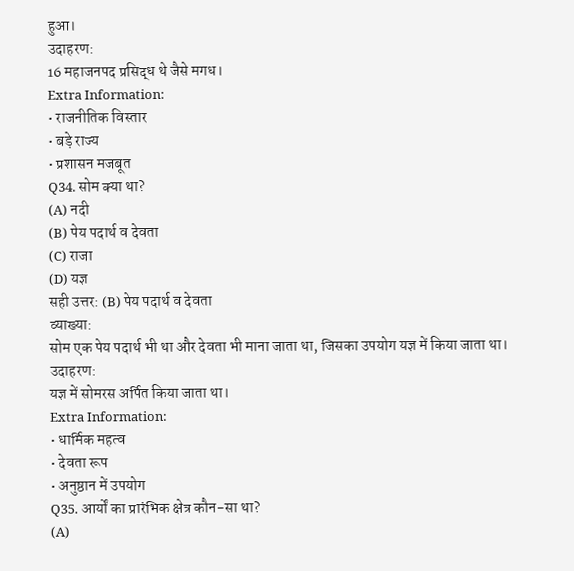हुआ।
उदाहरण:
16 महाजनपद प्रसिद्ध थे जैसे मगध।
Extra Information:
• राजनीतिक विस्तार
• बड़े राज्य
• प्रशासन मजबूत
Q34. सोम क्या था?
(A) नदी
(B) पेय पदार्थ व देवता
(C) राजा
(D) यज्ञ
सही उत्तर: (B) पेय पदार्थ व देवता
व्याख्या:
सोम एक पेय पदार्थ भी था और देवता भी माना जाता था, जिसका उपयोग यज्ञ में किया जाता था।
उदाहरण:
यज्ञ में सोमरस अर्पित किया जाता था।
Extra Information:
• धार्मिक महत्व
• देवता रूप
• अनुष्ठान में उपयोग
Q35. आर्यों का प्रारंभिक क्षेत्र कौन-सा था?
(A)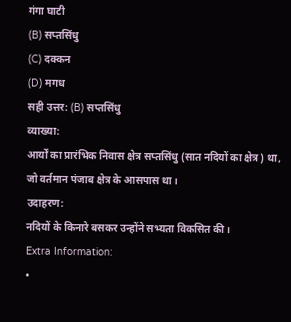गंगा घाटी
(B) सप्तसिंधु
(C) दक्कन
(D) मगध
सही उत्तर: (B) सप्तसिंधु
व्याख्या:
आर्यों का प्रारंभिक निवास क्षेत्र सप्तसिंधु (सात नदियों का क्षेत्र) था, जो वर्तमान पंजाब क्षेत्र के आसपास था।
उदाहरण:
नदियों के किनारे बसकर उन्होंने सभ्यता विकसित की।
Extra Information:
•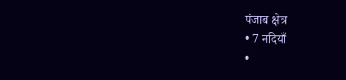पंजाब क्षेत्र
• 7 नदियाँ
•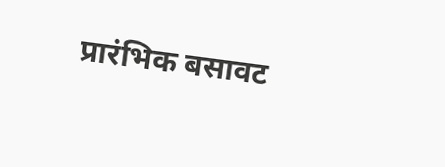प्रारंभिक बसावट